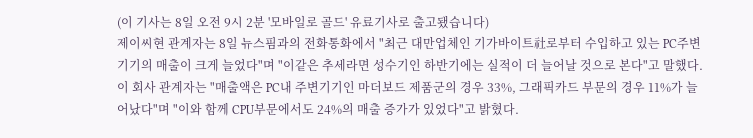(이 기사는 8일 오전 9시 2분 '모바일로 골드' 유료기사로 출고됐습니다)
제이씨현 관계자는 8일 뉴스핌과의 전화통화에서 "최근 대만업체인 기가바이트社로부터 수입하고 있는 PC주변기기의 매출이 크게 늘었다"며 "이같은 추세라면 성수기인 하반기에는 실적이 더 늘어날 것으로 본다"고 말했다.
이 회사 관계자는 "매출액은 PC내 주변기기인 마더보드 제품군의 경우 33%, 그래픽카드 부문의 경우 11%가 늘어났다"며 "이와 함께 CPU부문에서도 24%의 매출 증가가 있었다"고 밝혔다.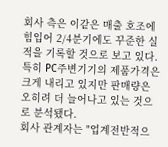회사 측은 이같은 매출 호조에 힘입어 2/4분기에도 꾸준한 실적을 기록할 것으로 보고 있다.
특히 PC주변기기의 제품가격은 크게 내리고 있지만 판매량은 오히려 더 늘어나고 있는 것으로 분석됐다.
회사 관계자는 "업계전반적으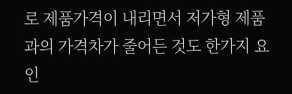로 제품가격이 내리면서 저가형 제품과의 가격차가 줄어든 것도 한가지 요인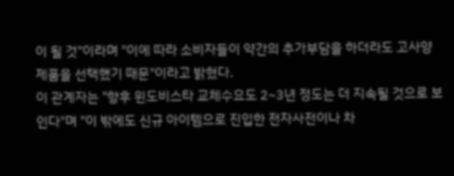이 될 것"이라며 "이에 따라 소비자들이 약간의 추가부담을 하더라도 고사양 제품을 선택했기 때문"이라고 밝혔다.
이 관계자는 "향후 윈도비스타 교체수요도 2~3년 정도는 더 지속될 것으로 보인다"며 "이 밖에도 신규 아이템으로 진입한 전자사전이나 차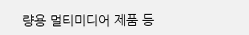량용 멀티미디어 제품 등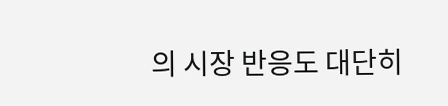의 시장 반응도 대단히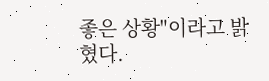좋은 상황"이라고 밝혔다.